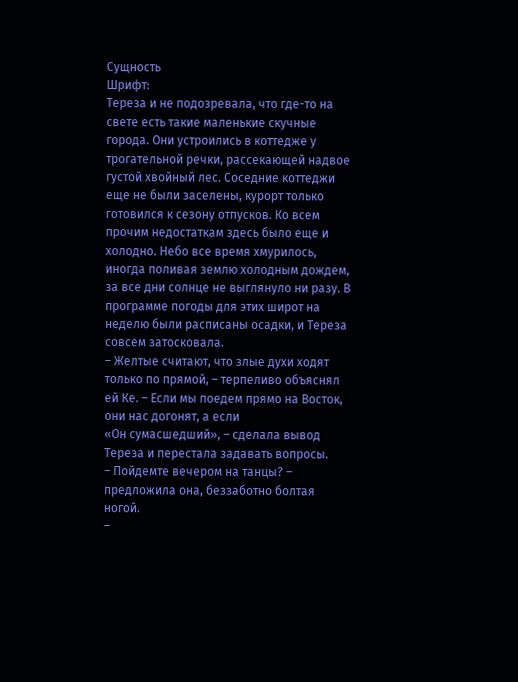Сущность
Шрифт:
Тереза и не подозревала, что где-то на свете есть такие маленькие скучные города. Они устроились в коттедже у трогательной речки, рассекающей надвое густой хвойный лес. Соседние коттеджи еще не были заселены, курорт только готовился к сезону отпусков. Ко всем прочим недостаткам здесь было еще и холодно. Небо все время хмурилось, иногда поливая землю холодным дождем, за все дни солнце не выглянуло ни разу. В программе погоды для этих широт на неделю были расписаны осадки, и Тереза совсем затосковала.
– Желтые считают, что злые духи ходят только по прямой, – терпеливо объяснял ей Ке. – Если мы поедем прямо на Восток, они нас догонят, а если
«Он сумасшедший», – сделала вывод Тереза и перестала задавать вопросы.
– Пойдемте вечером на танцы? – предложила она, беззаботно болтая ногой.
–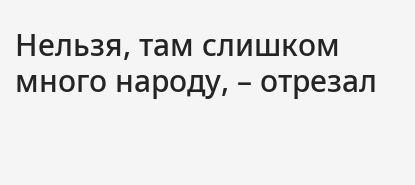Нельзя, там слишком много народу, – отрезал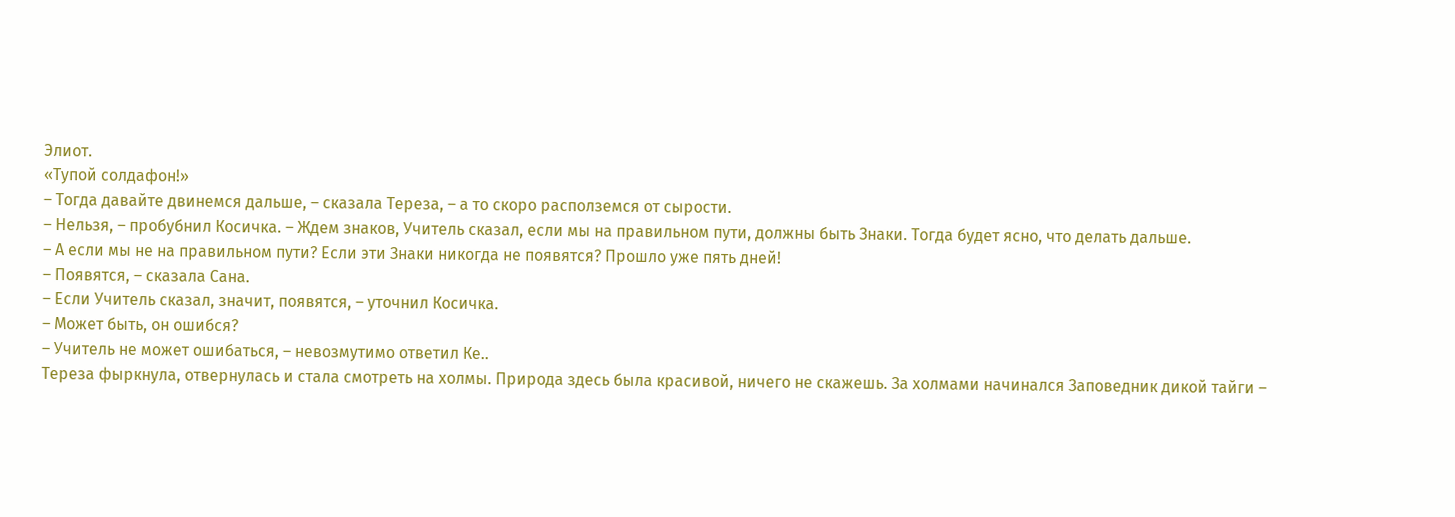Элиот.
«Тупой солдафон!»
– Тогда давайте двинемся дальше, – сказала Тереза, – а то скоро располземся от сырости.
– Нельзя, – пробубнил Косичка. – Ждем знаков, Учитель сказал, если мы на правильном пути, должны быть Знаки. Тогда будет ясно, что делать дальше.
– А если мы не на правильном пути? Если эти Знаки никогда не появятся? Прошло уже пять дней!
– Появятся, – сказала Сана.
– Если Учитель сказал, значит, появятся, – уточнил Косичка.
– Может быть, он ошибся?
– Учитель не может ошибаться, – невозмутимо ответил Ке..
Тереза фыркнула, отвернулась и стала смотреть на холмы. Природа здесь была красивой, ничего не скажешь. За холмами начинался Заповедник дикой тайги –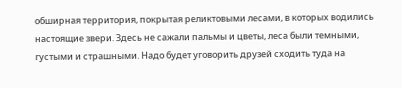обширная территория, покрытая реликтовыми лесами, в которых водились настоящие звери. Здесь не сажали пальмы и цветы, леса были темными, густыми и страшными. Надо будет уговорить друзей сходить туда на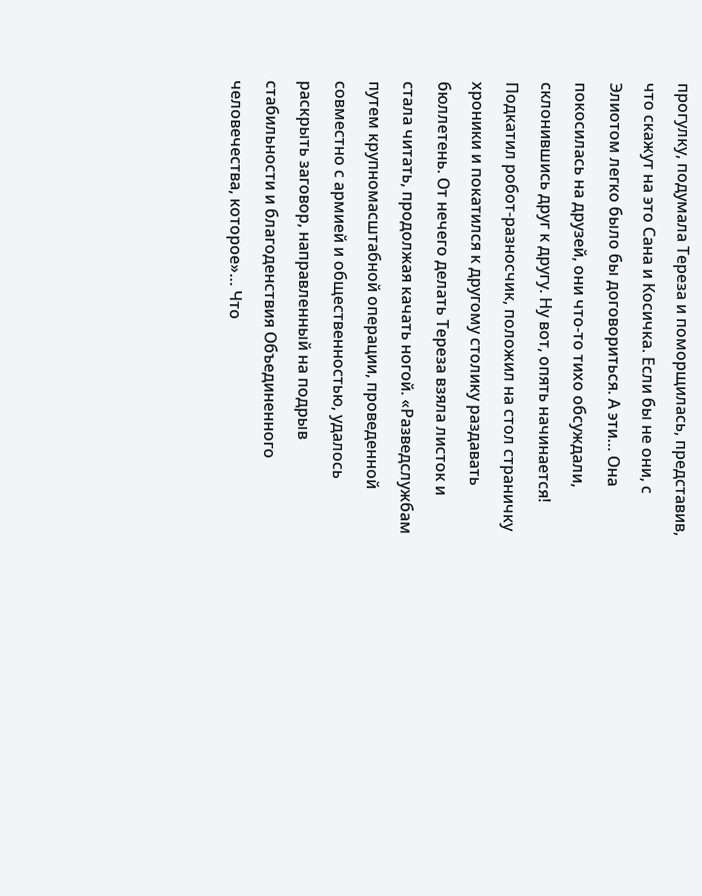прогулку, подумала Тереза и поморщилась, представив, что скажут на это Сана и Косичка. Если бы не они, с Элиотом легко было бы договориться. А эти… Она покосилась на друзей, они что-то тихо обсуждали, склонившись друг к другу. Ну вот, опять начинается!
Подкатил робот-разносчик, положил на стол страничку хроники и покатился к другому столику раздавать бюллетень. От нечего делать Тереза взяла листок и стала читать, продолжая качать ногой. «Разведслужбам путем крупномасштабной операции, проведенной совместно с армией и общественностью, удалось раскрыть заговор, направленный на подрыв стабильности и благоденствия Объединенного человечества, которое»… Что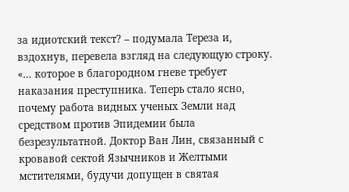за идиотский текст? – подумала Тереза и, вздохнув, перевела взгляд на следующую строку. «… которое в благородном гневе требует наказания преступника. Теперь стало ясно, почему работа видных ученых Земли над средством против Эпидемии была безрезультатной. Доктор Ван Лин, связанный с кровавой сектой Язычников и Желтыми мстителями, будучи допущен в святая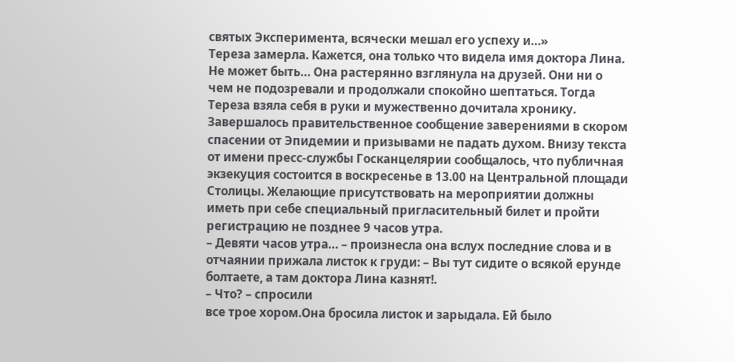святых Эксперимента, всячески мешал его успеху и…»
Тереза замерла. Кажется, она только что видела имя доктора Лина. Не может быть… Она растерянно взглянула на друзей. Они ни о чем не подозревали и продолжали спокойно шептаться. Тогда Тереза взяла себя в руки и мужественно дочитала хронику. Завершалось правительственное сообщение заверениями в скором спасении от Эпидемии и призывами не падать духом. Внизу текста от имени пресс-службы Госканцелярии сообщалось, что публичная экзекуция состоится в воскресенье в 13.00 на Центральной площади Столицы. Желающие присутствовать на мероприятии должны иметь при себе специальный пригласительный билет и пройти регистрацию не позднее 9 часов утра.
– Девяти часов утра… – произнесла она вслух последние слова и в отчаянии прижала листок к груди: – Вы тут сидите о всякой ерунде болтаете, а там доктора Лина казнят!.
– Что? – спросили
все трое хором.Она бросила листок и зарыдала. Ей было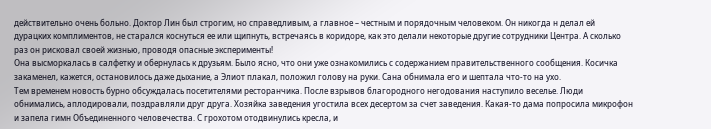действительно очень больно. Доктор Лин был строгим, но справедливым, а главное – честным и порядочным человеком. Он никогда н делал ей дурацких комплиментов, не старался коснуться ее или щипнуть, встречаясь в коридоре, как это делали некоторые другие сотрудники Центра. А сколько раз он рисковал своей жизнью, проводя опасные эксперименты!
Она высморкалась в салфетку и обернулась к друзьям. Было ясно, что они уже ознакомились с содержанием правительственного сообщения. Косичка закаменел, кажется, остановилось даже дыхание, а Элиот плакал, положил голову на руки. Сана обнимала его и шептала что-то на ухо.
Тем временем новость бурно обсуждалась посетителями ресторанчика. После взрывов благородного негодования наступило веселье. Люди обнимались, аплодировали, поздравляли друг друга. Хозяйка заведения угостила всех десертом за счет заведения. Какая-то дама попросила микрофон и запела гимн Объединенного человечества. С грохотом отодвинулись кресла, и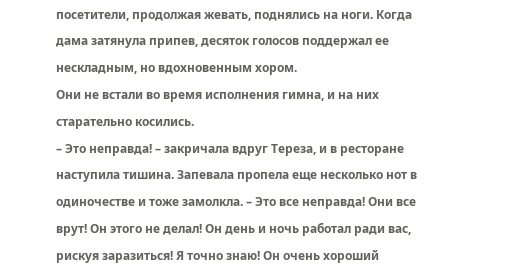посетители, продолжая жевать, поднялись на ноги. Когда дама затянула припев, десяток голосов поддержал ее нескладным, но вдохновенным хором.
Они не встали во время исполнения гимна, и на них старательно косились.
– Это неправда! – закричала вдруг Тереза, и в ресторане наступила тишина. Запевала пропела еще несколько нот в одиночестве и тоже замолкла. – Это все неправда! Они все врут! Он этого не делал! Он день и ночь работал ради вас, рискуя заразиться! Я точно знаю! Он очень хороший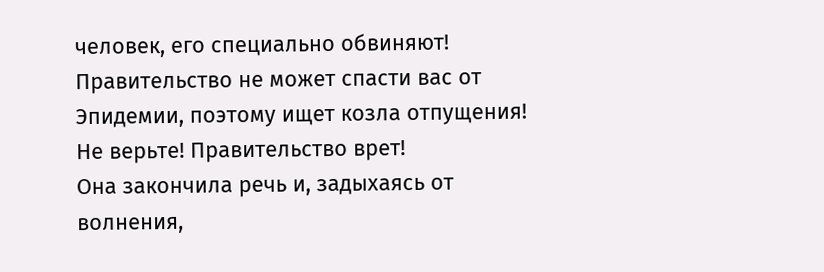человек, его специально обвиняют! Правительство не может спасти вас от Эпидемии, поэтому ищет козла отпущения! Не верьте! Правительство врет!
Она закончила речь и, задыхаясь от волнения,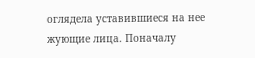оглядела уставившиеся на нее жующие лица. Поначалу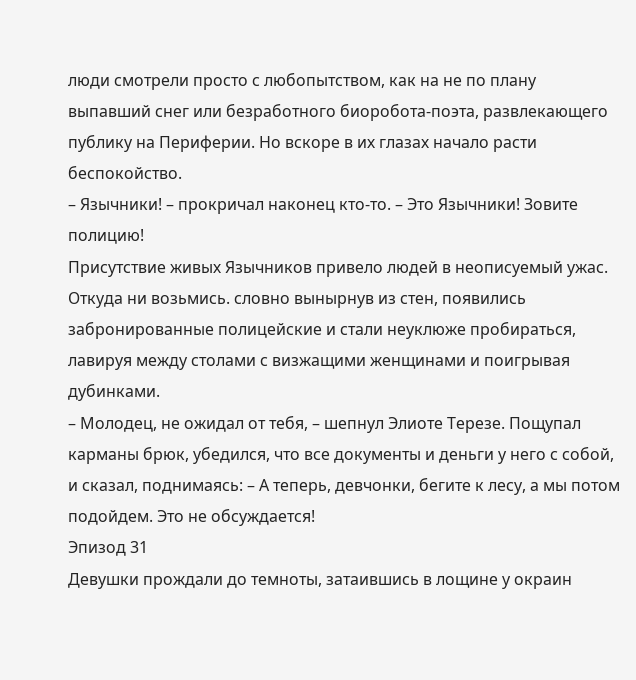люди смотрели просто с любопытством, как на не по плану выпавший снег или безработного биоробота-поэта, развлекающего публику на Периферии. Но вскоре в их глазах начало расти беспокойство.
– Язычники! – прокричал наконец кто-то. – Это Язычники! Зовите полицию!
Присутствие живых Язычников привело людей в неописуемый ужас. Откуда ни возьмись. словно вынырнув из стен, появились забронированные полицейские и стали неуклюже пробираться, лавируя между столами с визжащими женщинами и поигрывая дубинками.
– Молодец, не ожидал от тебя, – шепнул Элиоте Терезе. Пощупал карманы брюк, убедился, что все документы и деньги у него с собой, и сказал, поднимаясь: – А теперь, девчонки, бегите к лесу, а мы потом подойдем. Это не обсуждается!
Эпизод 31
Девушки прождали до темноты, затаившись в лощине у окраин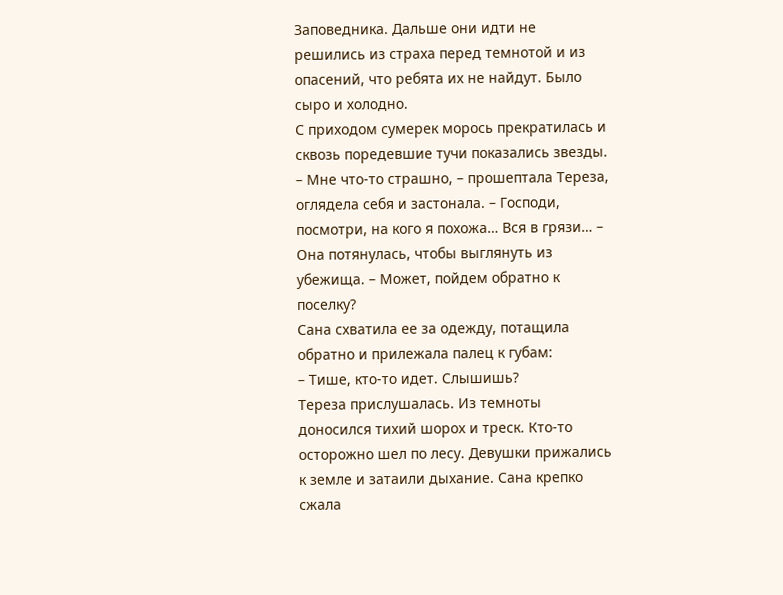Заповедника. Дальше они идти не решились из страха перед темнотой и из опасений, что ребята их не найдут. Было сыро и холодно.
С приходом сумерек морось прекратилась и сквозь поредевшие тучи показались звезды.
– Мне что-то страшно, – прошептала Тереза, оглядела себя и застонала. – Господи, посмотри, на кого я похожа… Вся в грязи… – Она потянулась, чтобы выглянуть из убежища. – Может, пойдем обратно к поселку?
Сана схватила ее за одежду, потащила обратно и прилежала палец к губам:
– Тише, кто-то идет. Слышишь?
Тереза прислушалась. Из темноты доносился тихий шорох и треск. Кто-то осторожно шел по лесу. Девушки прижались к земле и затаили дыхание. Сана крепко сжала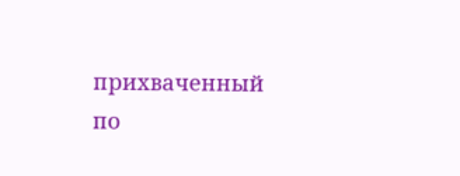прихваченный по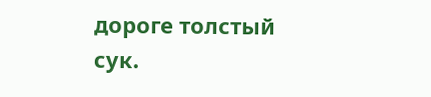дороге толстый сук.